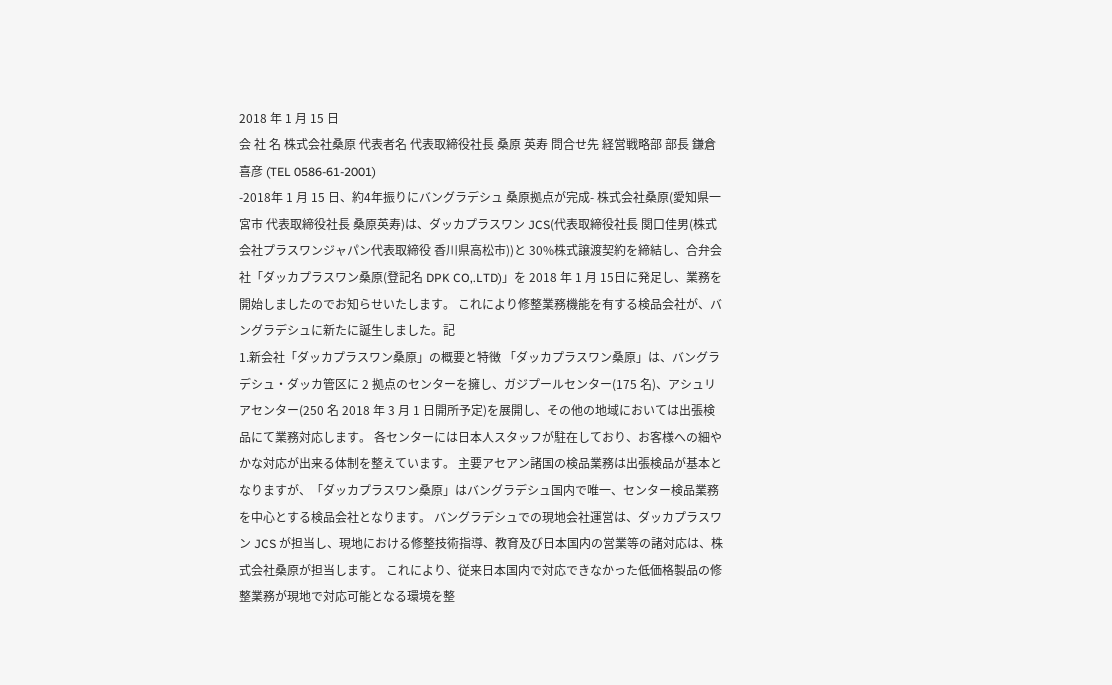2018 年 1 月 15 日
会 社 名 株式会社桑原 代表者名 代表取締役社長 桑原 英寿 問合せ先 経営戦略部 部長 鎌倉 喜彦 (TEL 0586-61-2001)
-2018年 1 月 15 日、約4年振りにバングラデシュ 桑原拠点が完成- 株式会社桑原(愛知県一宮市 代表取締役社長 桑原英寿)は、ダッカプラスワン JCS(代表取締役社長 関口佳男(株式会社プラスワンジャパン代表取締役 香川県高松市))と 30%株式譲渡契約を締結し、合弁会社「ダッカプラスワン桑原(登記名 DPK CO,.LTD)」を 2018 年 1 月 15日に発足し、業務を開始しましたのでお知らせいたします。 これにより修整業務機能を有する検品会社が、バングラデシュに新たに誕生しました。記
1.新会社「ダッカプラスワン桑原」の概要と特徴 「ダッカプラスワン桑原」は、バングラデシュ・ダッカ管区に 2 拠点のセンターを擁し、ガジプールセンター(175 名)、アシュリアセンター(250 名 2018 年 3 月 1 日開所予定)を展開し、その他の地域においては出張検品にて業務対応します。 各センターには日本人スタッフが駐在しており、お客様への細やかな対応が出来る体制を整えています。 主要アセアン諸国の検品業務は出張検品が基本となりますが、「ダッカプラスワン桑原」はバングラデシュ国内で唯一、センター検品業務を中心とする検品会社となります。 バングラデシュでの現地会社運営は、ダッカプラスワン JCS が担当し、現地における修整技術指導、教育及び日本国内の営業等の諸対応は、株式会社桑原が担当します。 これにより、従来日本国内で対応できなかった低価格製品の修整業務が現地で対応可能となる環境を整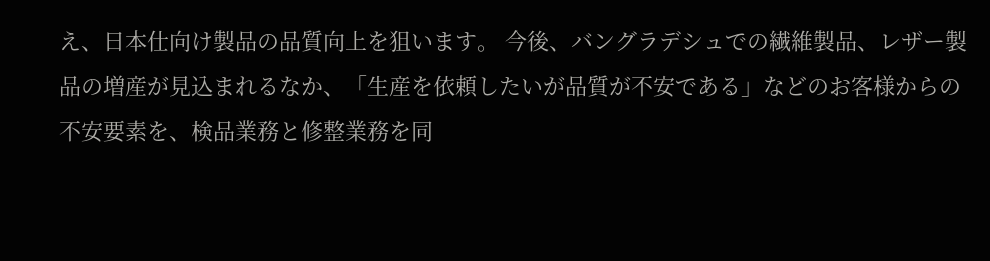え、日本仕向け製品の品質向上を狙います。 今後、バングラデシュでの繊維製品、レザー製品の増産が見込まれるなか、「生産を依頼したいが品質が不安である」などのお客様からの不安要素を、検品業務と修整業務を同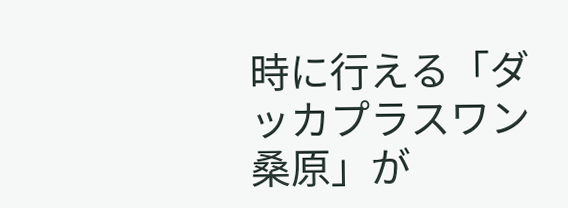時に行える「ダッカプラスワン桑原」が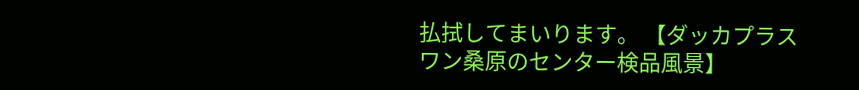払拭してまいります。 【ダッカプラスワン桑原のセンター検品風景】